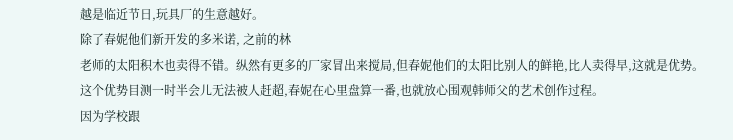越是临近节日,玩具厂的生意越好。
除了春妮他们新开发的多米诺, 之前的林
老师的太阳积木也卖得不错。纵然有更多的厂家冒出来搅局,但春妮他们的太阳比别人的鲜艳,比人卖得早,这就是优势。
这个优势目测一时半会儿无法被人赶超,春妮在心里盘算一番,也就放心围观韩师父的艺术创作过程。
因为学校跟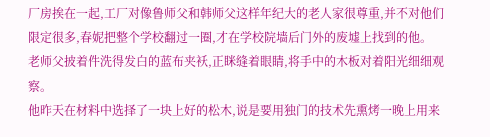厂房挨在一起,工厂对像鲁师父和韩师父这样年纪大的老人家很尊重,并不对他们限定很多,春妮把整个学校翻过一圈,才在学校院墙后门外的废墟上找到的他。
老师父披着件洗得发白的蓝布夹袄,正眯缝着眼睛,将手中的木板对着阳光细细观察。
他昨天在材料中选择了一块上好的松木,说是要用独门的技术先熏烤一晚上用来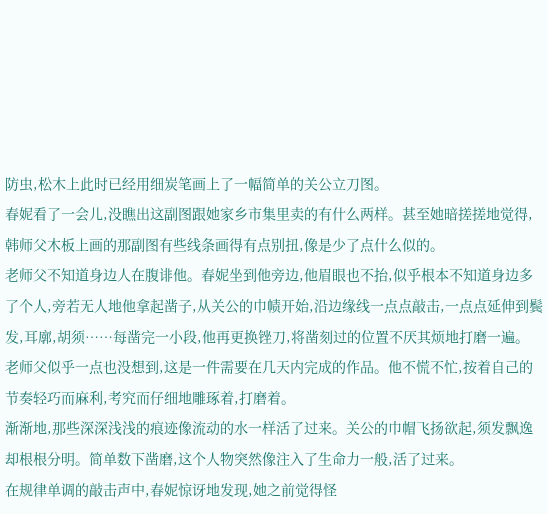防虫,松木上此时已经用细炭笔画上了一幅简单的关公立刀图。
春妮看了一会儿,没瞧出这副图跟她家乡市集里卖的有什么两样。甚至她暗搓搓地觉得,韩师父木板上画的那副图有些线条画得有点别扭,像是少了点什么似的。
老师父不知道身边人在腹诽他。春妮坐到他旁边,他眉眼也不抬,似乎根本不知道身边多了个人,旁若无人地他拿起凿子,从关公的巾帻开始,沿边缘线一点点敲击,一点点延伸到鬓发,耳廓,胡须……每凿完一小段,他再更换锉刀,将凿刻过的位置不厌其烦地打磨一遍。
老师父似乎一点也没想到,这是一件需要在几天内完成的作品。他不慌不忙,按着自己的节奏轻巧而麻利,考究而仔细地雕琢着,打磨着。
渐渐地,那些深深浅浅的痕迹像流动的水一样活了过来。关公的巾帽飞扬欲起,须发飘逸却根根分明。简单数下凿磨,这个人物突然像注入了生命力一般,活了过来。
在规律单调的敲击声中,春妮惊讶地发现,她之前觉得怪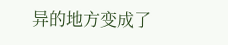异的地方变成了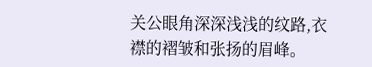关公眼角深深浅浅的纹路,衣襟的褶皱和张扬的眉峰。